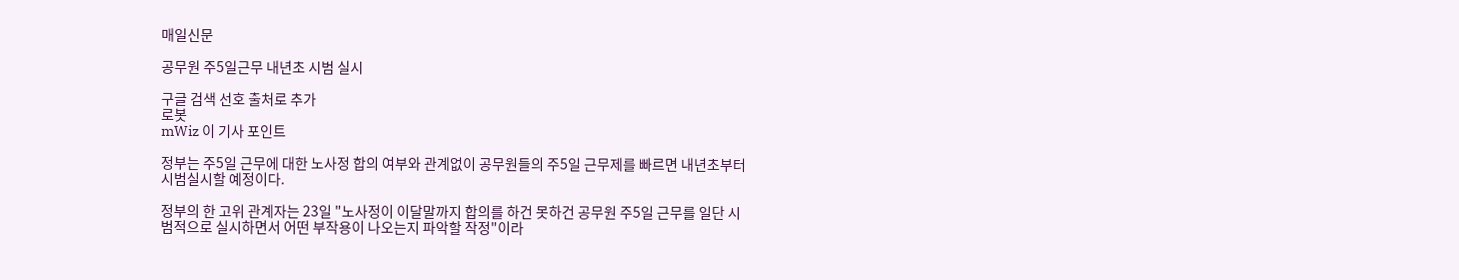매일신문

공무원 주5일근무 내년초 시범 실시

구글 검색 선호 출처로 추가
로봇
mWiz 이 기사 포인트

정부는 주5일 근무에 대한 노사정 합의 여부와 관계없이 공무원들의 주5일 근무제를 빠르면 내년초부터 시범실시할 예정이다.

정부의 한 고위 관계자는 23일 "노사정이 이달말까지 합의를 하건 못하건 공무원 주5일 근무를 일단 시범적으로 실시하면서 어떤 부작용이 나오는지 파악할 작정"이라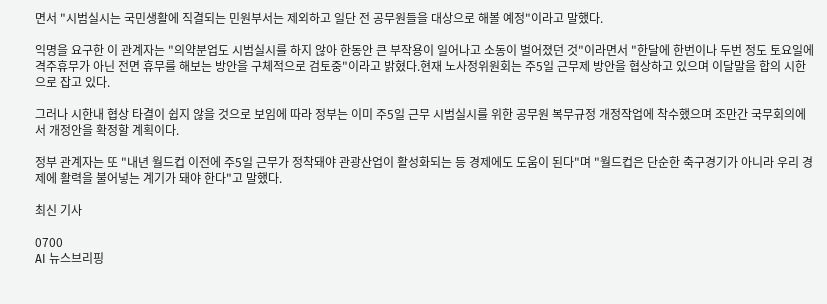면서 "시범실시는 국민생활에 직결되는 민원부서는 제외하고 일단 전 공무원들을 대상으로 해볼 예정"이라고 말했다.

익명을 요구한 이 관계자는 "의약분업도 시범실시를 하지 않아 한동안 큰 부작용이 일어나고 소동이 벌어졌던 것"이라면서 "한달에 한번이나 두번 정도 토요일에 격주휴무가 아닌 전면 휴무를 해보는 방안을 구체적으로 검토중"이라고 밝혔다.현재 노사정위원회는 주5일 근무제 방안을 협상하고 있으며 이달말을 합의 시한으로 잡고 있다.

그러나 시한내 협상 타결이 쉽지 않을 것으로 보임에 따라 정부는 이미 주5일 근무 시범실시를 위한 공무원 복무규정 개정작업에 착수했으며 조만간 국무회의에서 개정안을 확정할 계획이다.

정부 관계자는 또 "내년 월드컵 이전에 주5일 근무가 정착돼야 관광산업이 활성화되는 등 경제에도 도움이 된다"며 "월드컵은 단순한 축구경기가 아니라 우리 경제에 활력을 불어넣는 계기가 돼야 한다"고 말했다.

최신 기사

0700
AI 뉴스브리핑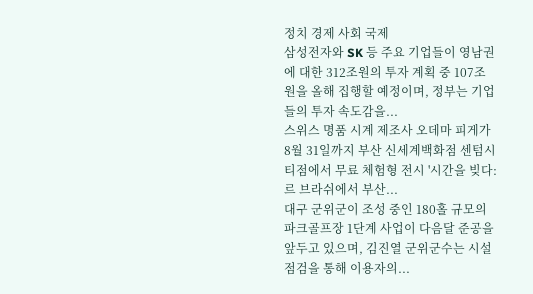정치 경제 사회 국제
삼성전자와 SK 등 주요 기업들이 영남권에 대한 312조원의 투자 계획 중 107조원을 올해 집행할 예정이며, 정부는 기업들의 투자 속도감을...
스위스 명품 시계 제조사 오데마 피게가 8월 31일까지 부산 신세계백화점 센텀시티점에서 무료 체험형 전시 '시간을 빚다: 르 브라쉬에서 부산...
대구 군위군이 조성 중인 180홀 규모의 파크골프장 1단계 사업이 다음달 준공을 앞두고 있으며, 김진열 군위군수는 시설 점검을 통해 이용자의...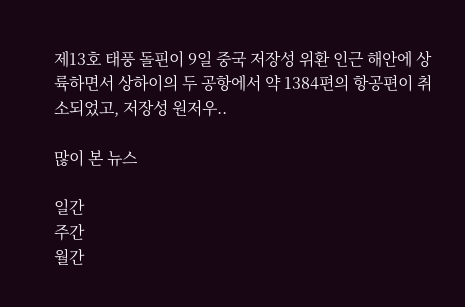제13호 태풍 돌핀이 9일 중국 저장성 위환 인근 해안에 상륙하면서 상하이의 두 공항에서 약 1384편의 항공편이 취소되었고, 저장성 원저우..

많이 본 뉴스

일간
주간
월간